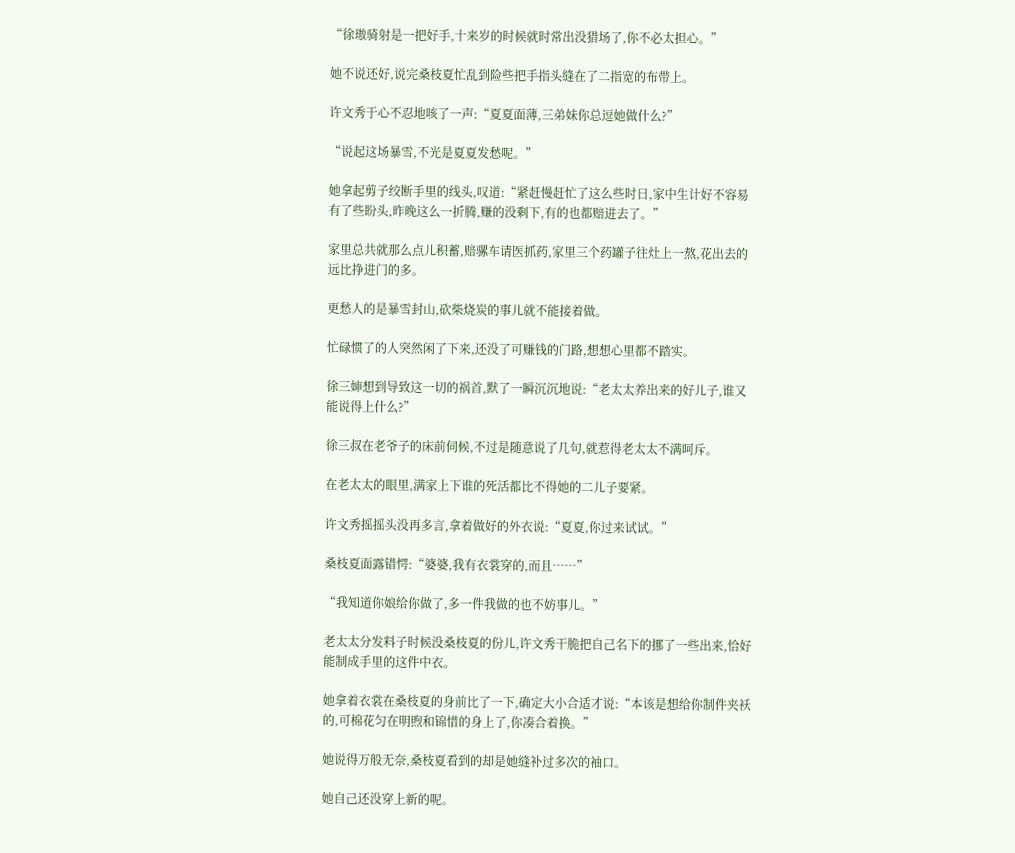“徐璈骑射是一把好手,十来岁的时候就时常出没猎场了,你不必太担心。”

她不说还好,说完桑枝夏忙乱到险些把手指头缝在了二指宽的布带上。

许文秀于心不忍地咳了一声:“夏夏面薄,三弟妹你总逗她做什么?”

“说起这场暴雪,不光是夏夏发愁呢。”

她拿起剪子绞断手里的线头,叹道:“紧赶慢赶忙了这么些时日,家中生计好不容易有了些盼头,昨晚这么一折腾,赚的没剩下,有的也都赔进去了。”

家里总共就那么点儿积蓄,赔骡车请医抓药,家里三个药罐子往灶上一熬,花出去的远比挣进门的多。

更愁人的是暴雪封山,砍柴烧炭的事儿就不能接着做。

忙碌惯了的人突然闲了下来,还没了可赚钱的门路,想想心里都不踏实。

徐三婶想到导致这一切的祸首,默了一瞬沉沉地说:“老太太养出来的好儿子,谁又能说得上什么?”

徐三叔在老爷子的床前伺候,不过是随意说了几句,就惹得老太太不满呵斥。

在老太太的眼里,满家上下谁的死活都比不得她的二儿子要紧。

许文秀摇摇头没再多言,拿着做好的外衣说:“夏夏,你过来试试。”

桑枝夏面露错愕:“婆婆,我有衣裳穿的,而且……”

“我知道你娘给你做了,多一件我做的也不妨事儿。”

老太太分发料子时候没桑枝夏的份儿,许文秀干脆把自己名下的挪了一些出来,恰好能制成手里的这件中衣。

她拿着衣裳在桑枝夏的身前比了一下,确定大小合适才说:“本该是想给你制件夹袄的,可棉花匀在明煦和锦惜的身上了,你凑合着换。”

她说得万般无奈,桑枝夏看到的却是她缝补过多次的袖口。

她自己还没穿上新的呢。